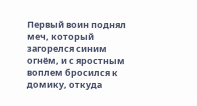Первый воин поднял меч, который загорелся синим огнём, и с яростным воплем бросился к домику, откуда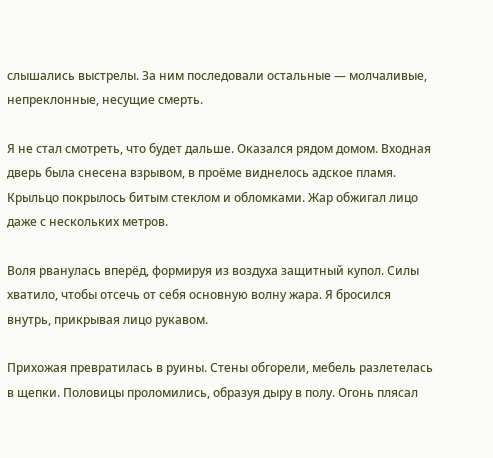слышались выстрелы. За ним последовали остальные — молчаливые, непреклонные, несущие смерть.

Я не стал смотреть, что будет дальше. Оказался рядом домом. Входная дверь была снесена взрывом, в проёме виднелось адское пламя. Крыльцо покрылось битым стеклом и обломками. Жар обжигал лицо даже с нескольких метров.

Воля рванулась вперёд, формируя из воздуха защитный купол. Силы хватило, чтобы отсечь от себя основную волну жара. Я бросился внутрь, прикрывая лицо рукавом.

Прихожая превратилась в руины. Стены обгорели, мебель разлетелась в щепки. Половицы проломились, образуя дыру в полу. Огонь плясал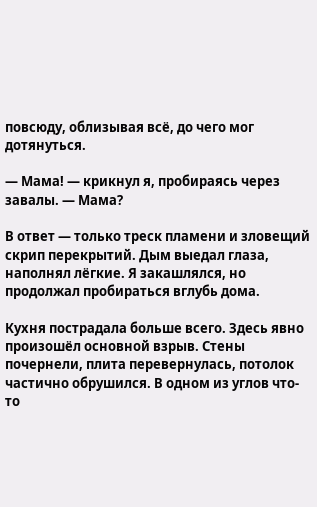повсюду, облизывая всё, до чего мог дотянуться.

— Мама! — крикнул я, пробираясь через завалы. — Мама?

В ответ — только треск пламени и зловещий скрип перекрытий. Дым выедал глаза, наполнял лёгкие. Я закашлялся, но продолжал пробираться вглубь дома.

Кухня пострадала больше всего. Здесь явно произошёл основной взрыв. Стены почернели, плита перевернулась, потолок частично обрушился. В одном из углов что-то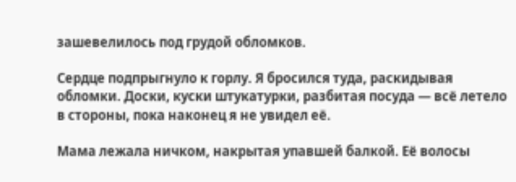зашевелилось под грудой обломков.

Сердце подпрыгнуло к горлу. Я бросился туда, раскидывая обломки. Доски, куски штукатурки, разбитая посуда — всё летело в стороны, пока наконец я не увидел её.

Мама лежала ничком, накрытая упавшей балкой. Её волосы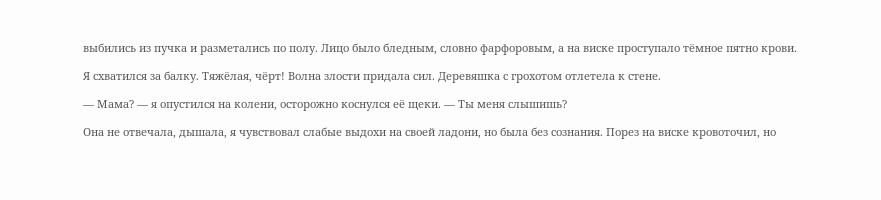выбились из пучка и разметались по полу. Лицо было бледным, словно фарфоровым, а на виске проступало тёмное пятно крови.

Я схватился за балку. Тяжёлая, чёрт! Волна злости придала сил. Деревяшка с грохотом отлетела к стене.

— Мама? — я опустился на колени, осторожно коснулся её щеки. — Ты меня слышишь?

Она не отвечала, дышала, я чувствовал слабые выдохи на своей ладони, но была без сознания. Порез на виске кровоточил, но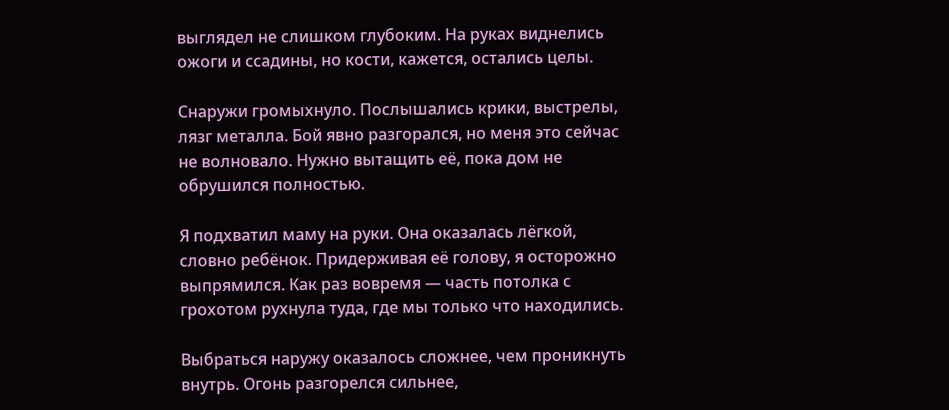выглядел не слишком глубоким. На руках виднелись ожоги и ссадины, но кости, кажется, остались целы.

Снаружи громыхнуло. Послышались крики, выстрелы, лязг металла. Бой явно разгорался, но меня это сейчас не волновало. Нужно вытащить её, пока дом не обрушился полностью.

Я подхватил маму на руки. Она оказалась лёгкой, словно ребёнок. Придерживая её голову, я осторожно выпрямился. Как раз вовремя — часть потолка с грохотом рухнула туда, где мы только что находились.

Выбраться наружу оказалось сложнее, чем проникнуть внутрь. Огонь разгорелся сильнее,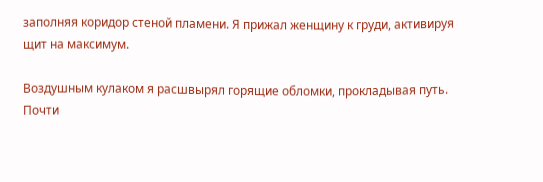заполняя коридор стеной пламени. Я прижал женщину к груди, активируя щит на максимум.

Воздушным кулаком я расшвырял горящие обломки, прокладывая путь. Почти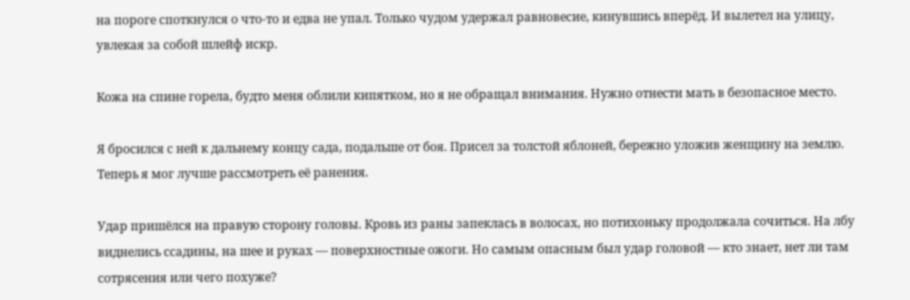на пороге споткнулся о что-то и едва не упал. Только чудом удержал равновесие, кинувшись вперёд. И вылетел на улицу, увлекая за собой шлейф искр.

Кожа на спине горела, будто меня облили кипятком, но я не обращал внимания. Нужно отнести мать в безопасное место.

Я бросился с ней к дальнему концу сада, подальше от боя. Присел за толстой яблоней, бережно уложив женщину на землю. Теперь я мог лучше рассмотреть её ранения.

Удар пришёлся на правую сторону головы. Кровь из раны запеклась в волосах, но потихоньку продолжала сочиться. На лбу виднелись ссадины, на шее и руках — поверхностные ожоги. Но самым опасным был удар головой — кто знает, нет ли там сотрясения или чего похуже?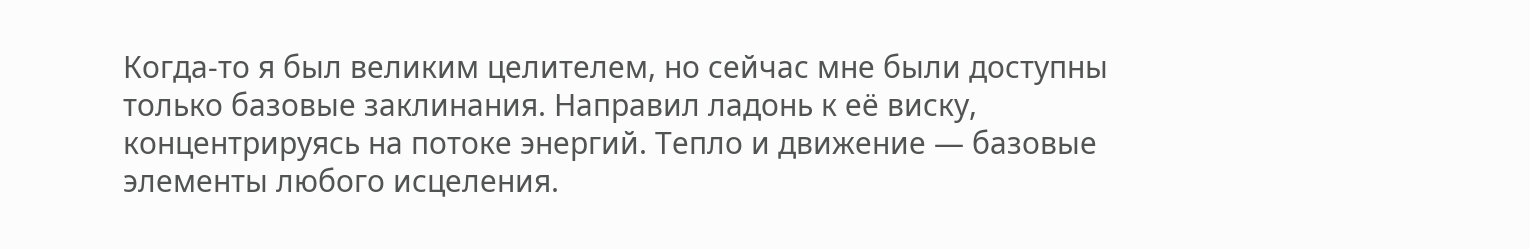Когда-то я был великим целителем, но сейчас мне были доступны только базовые заклинания. Направил ладонь к её виску, концентрируясь на потоке энергий. Тепло и движение — базовые элементы любого исцеления.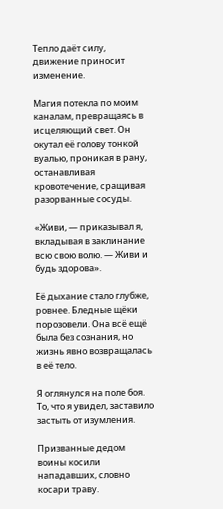Тепло даёт силу, движение приносит изменение.

Магия потекла по моим каналам, превращаясь в исцеляющий свет. Он окутал её голову тонкой вуалью, проникая в рану, останавливая кровотечение, сращивая разорванные сосуды.

«Живи, — приказывал я, вкладывая в заклинание всю свою волю. — Живи и будь здорова».

Её дыхание стало глубже, ровнее. Бледные щёки порозовели. Она всё ещё была без сознания, но жизнь явно возвращалась в её тело.

Я оглянулся на поле боя. То, что я увидел, заставило застыть от изумления.

Призванные дедом воины косили нападавших, словно косари траву.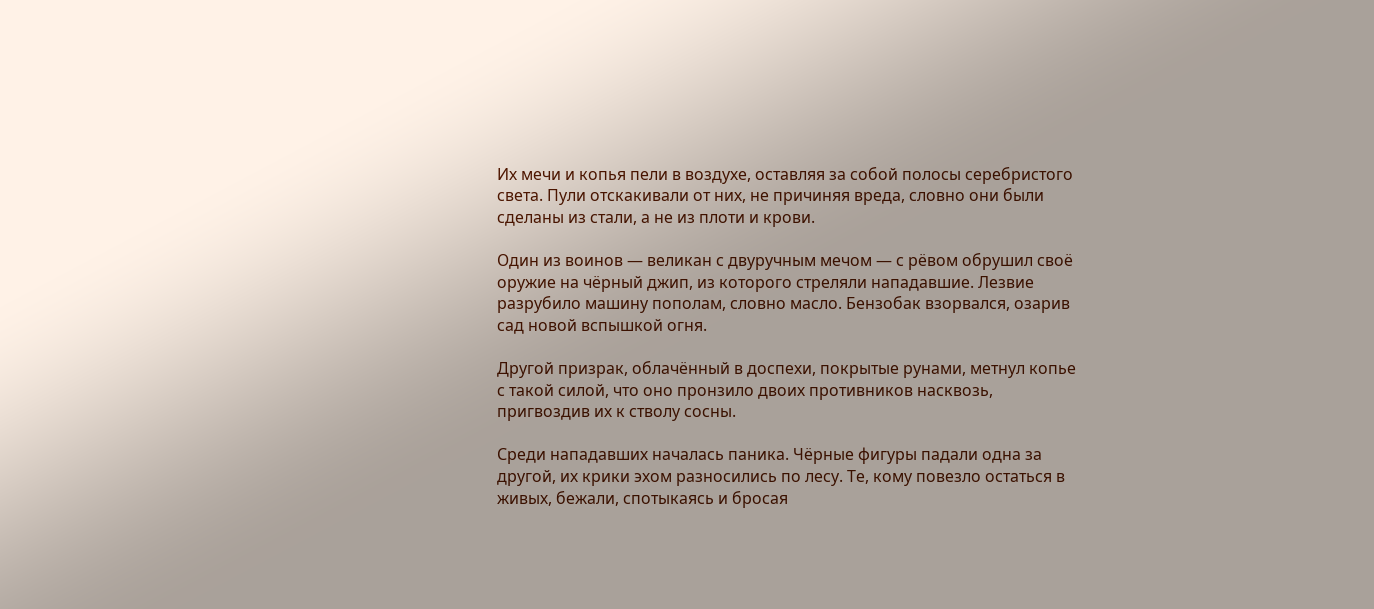Их мечи и копья пели в воздухе, оставляя за собой полосы серебристого света. Пули отскакивали от них, не причиняя вреда, словно они были сделаны из стали, а не из плоти и крови.

Один из воинов — великан с двуручным мечом — с рёвом обрушил своё оружие на чёрный джип, из которого стреляли нападавшие. Лезвие разрубило машину пополам, словно масло. Бензобак взорвался, озарив сад новой вспышкой огня.

Другой призрак, облачённый в доспехи, покрытые рунами, метнул копье с такой силой, что оно пронзило двоих противников насквозь, пригвоздив их к стволу сосны.

Среди нападавших началась паника. Чёрные фигуры падали одна за другой, их крики эхом разносились по лесу. Те, кому повезло остаться в живых, бежали, спотыкаясь и бросая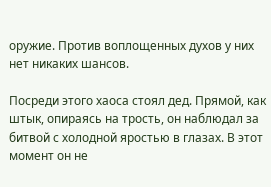оружие. Против воплощенных духов у них нет никаких шансов.

Посреди этого хаоса стоял дед. Прямой, как штык, опираясь на трость, он наблюдал за битвой с холодной яростью в глазах. В этот момент он не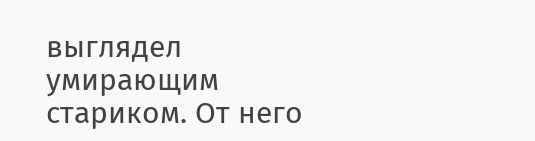выглядел умирающим стариком. От него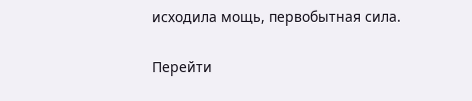исходила мощь, первобытная сила.

Перейти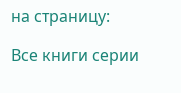на страницу:

Все книги серии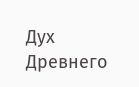Дух Древнего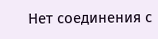Нет соединения с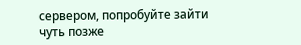сервером, попробуйте зайти чуть позже